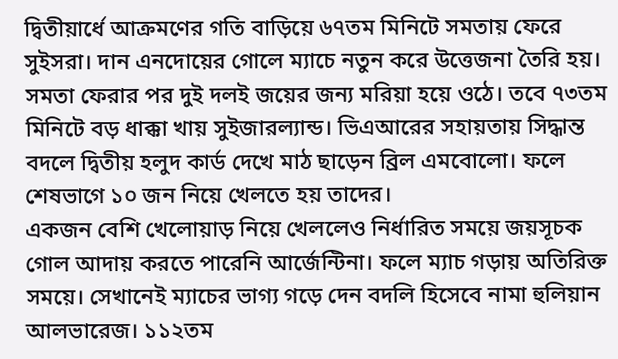দ্বিতীয়ার্ধে আক্রমণের গতি বাড়িয়ে ৬৭তম মিনিটে সমতায় ফেরে সুইসরা। দান এনদোয়ের গোলে ম্যাচে নতুন করে উত্তেজনা তৈরি হয়। সমতা ফেরার পর দুই দলই জয়ের জন্য মরিয়া হয়ে ওঠে। তবে ৭৩তম মিনিটে বড় ধাক্কা খায় সুইজারল্যান্ড। ভিএআরের সহায়তায় সিদ্ধান্ত বদলে দ্বিতীয় হলুদ কার্ড দেখে মাঠ ছাড়েন ব্রিল এমবোলো। ফলে শেষভাগে ১০ জন নিয়ে খেলতে হয় তাদের।
একজন বেশি খেলোয়াড় নিয়ে খেললেও নির্ধারিত সময়ে জয়সূচক গোল আদায় করতে পারেনি আর্জেন্টিনা। ফলে ম্যাচ গড়ায় অতিরিক্ত সময়ে। সেখানেই ম্যাচের ভাগ্য গড়ে দেন বদলি হিসেবে নামা হুলিয়ান আলভারেজ। ১১২তম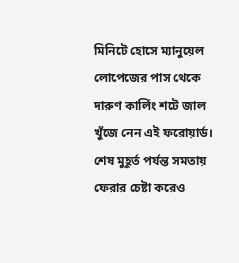মিনিটে হোসে ম্যানুয়েল লোপেজের পাস থেকে দারুণ কার্লিং শটে জাল খুঁজে নেন এই ফরোয়ার্ড। শেষ মুহূর্ত পর্যন্ত সমতায় ফেরার চেষ্টা করেও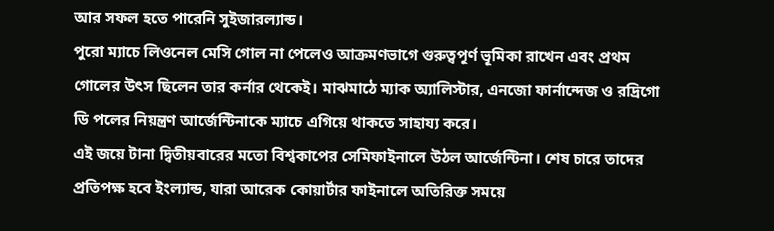আর সফল হতে পারেনি সুইজারল্যান্ড।
পুরো ম্যাচে লিওনেল মেসি গোল না পেলেও আক্রমণভাগে গুরুত্বপূর্ণ ভূমিকা রাখেন এবং প্রথম গোলের উৎস ছিলেন তার কর্নার থেকেই। মাঝমাঠে ম্যাক অ্যালিস্টার, এনজো ফার্নান্দেজ ও রদ্রিগো ডি পলের নিয়ন্ত্রণ আর্জেন্টিনাকে ম্যাচে এগিয়ে থাকতে সাহায্য করে।
এই জয়ে টানা দ্বিতীয়বারের মতো বিশ্বকাপের সেমিফাইনালে উঠল আর্জেন্টিনা। শেষ চারে তাদের প্রতিপক্ষ হবে ইংল্যান্ড, যারা আরেক কোয়ার্টার ফাইনালে অতিরিক্ত সময়ে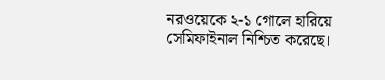নরওয়েকে ২-১ গোলে হারিয়ে সেমিফাইনাল নিশ্চিত করেছে।